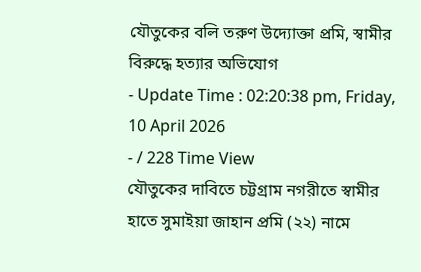যৌতুকের বলি তরুণ উদ্যোক্তা প্রমি, স্বামীর বিরুদ্ধে হত্যার অভিযোগ
- Update Time : 02:20:38 pm, Friday, 10 April 2026
- / 228 Time View
যৌতুকের দাবিতে চট্টগ্রাম নগরীতে স্বামীর হাতে সুমাইয়া জাহান প্রমি (২২) নামে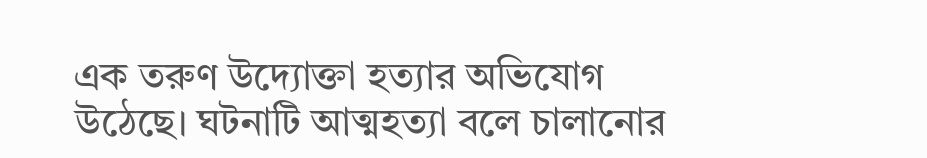এক তরুণ উদ্যোক্তা হত্যার অভিযোগ উঠেছে। ঘটনাটি আত্মহত্যা বলে চালানোর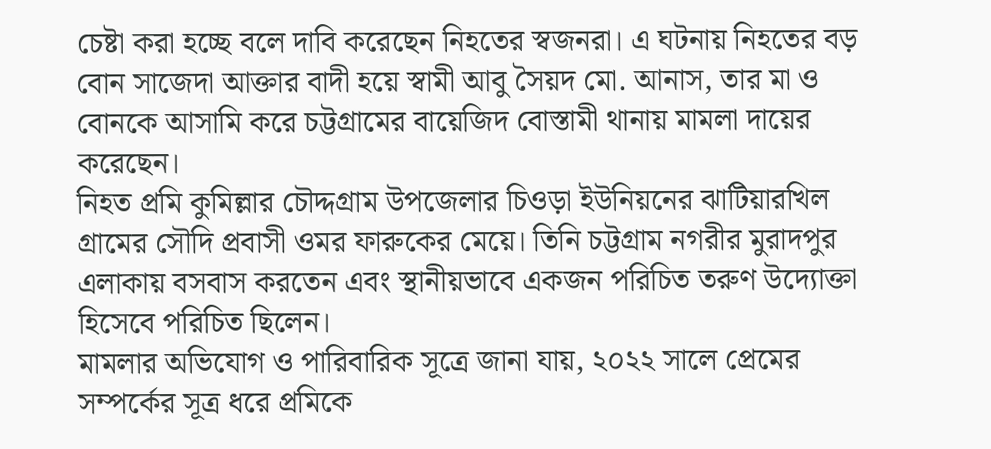চেষ্টা করা হচ্ছে বলে দাবি করেছেন নিহতের স্বজনরা। এ ঘটনায় নিহতের বড় বোন সাজেদা আক্তার বাদী হয়ে স্বামী আবু সৈয়দ মো. আনাস, তার মা ও বোনকে আসামি করে চট্টগ্রামের বায়েজিদ বোস্তামী থানায় মামলা দায়ের করেছেন।
নিহত প্রমি কুমিল্লার চৌদ্দগ্রাম উপজেলার চিওড়া ইউনিয়নের ঝাটিয়ারখিল গ্রামের সৌদি প্রবাসী ওমর ফারুকের মেয়ে। তিনি চট্টগ্রাম নগরীর মুরাদপুর এলাকায় বসবাস করতেন এবং স্থানীয়ভাবে একজন পরিচিত তরুণ উদ্যোক্তা হিসেবে পরিচিত ছিলেন।
মামলার অভিযোগ ও পারিবারিক সূত্রে জানা যায়, ২০২২ সালে প্রেমের সম্পর্কের সূত্র ধরে প্রমিকে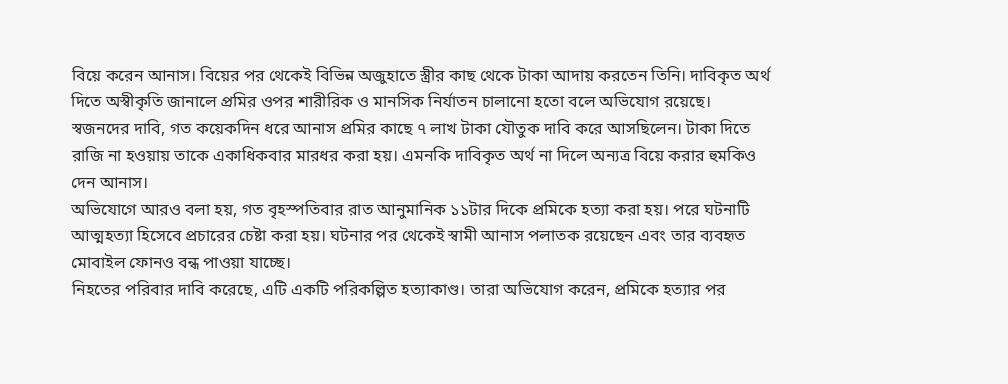বিয়ে করেন আনাস। বিয়ের পর থেকেই বিভিন্ন অজুহাতে স্ত্রীর কাছ থেকে টাকা আদায় করতেন তিনি। দাবিকৃত অর্থ দিতে অস্বীকৃতি জানালে প্রমির ওপর শারীরিক ও মানসিক নির্যাতন চালানো হতো বলে অভিযোগ রয়েছে।
স্বজনদের দাবি, গত কয়েকদিন ধরে আনাস প্রমির কাছে ৭ লাখ টাকা যৌতুক দাবি করে আসছিলেন। টাকা দিতে রাজি না হওয়ায় তাকে একাধিকবার মারধর করা হয়। এমনকি দাবিকৃত অর্থ না দিলে অন্যত্র বিয়ে করার হুমকিও দেন আনাস।
অভিযোগে আরও বলা হয়, গত বৃহস্পতিবার রাত আনুমানিক ১১টার দিকে প্রমিকে হত্যা করা হয়। পরে ঘটনাটি আত্মহত্যা হিসেবে প্রচারের চেষ্টা করা হয়। ঘটনার পর থেকেই স্বামী আনাস পলাতক রয়েছেন এবং তার ব্যবহৃত মোবাইল ফোনও বন্ধ পাওয়া যাচ্ছে।
নিহতের পরিবার দাবি করেছে, এটি একটি পরিকল্পিত হত্যাকাণ্ড। তারা অভিযোগ করেন, প্রমিকে হত্যার পর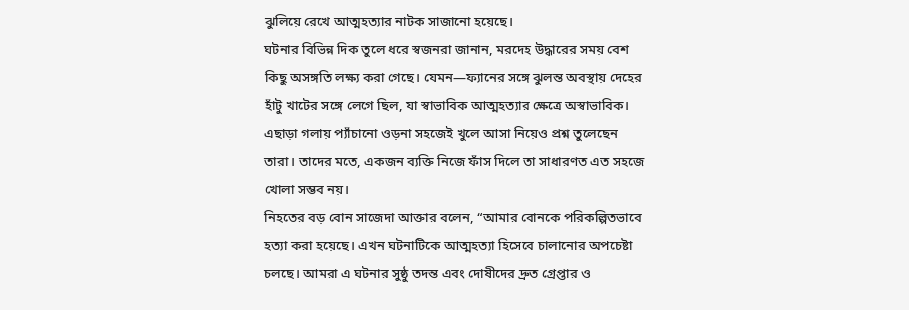ঝুলিয়ে রেখে আত্মহত্যার নাটক সাজানো হয়েছে।
ঘটনার বিভিন্ন দিক তুলে ধরে স্বজনরা জানান, মরদেহ উদ্ধারের সময় বেশ কিছু অসঙ্গতি লক্ষ্য করা গেছে। যেমন—ফ্যানের সঙ্গে ঝুলন্ত অবস্থায় দেহের হাঁটু খাটের সঙ্গে লেগে ছিল, যা স্বাভাবিক আত্মহত্যার ক্ষেত্রে অস্বাভাবিক। এছাড়া গলায় প্যাঁচানো ওড়না সহজেই খুলে আসা নিয়েও প্রশ্ন তুলেছেন তারা। তাদের মতে, একজন ব্যক্তি নিজে ফাঁস দিলে তা সাধারণত এত সহজে খোলা সম্ভব নয়।
নিহতের বড় বোন সাজেদা আক্তার বলেন, “আমার বোনকে পরিকল্পিতভাবে হত্যা করা হয়েছে। এখন ঘটনাটিকে আত্মহত্যা হিসেবে চালানোর অপচেষ্টা চলছে। আমরা এ ঘটনার সুষ্ঠু তদন্ত এবং দোষীদের দ্রুত গ্রেপ্তার ও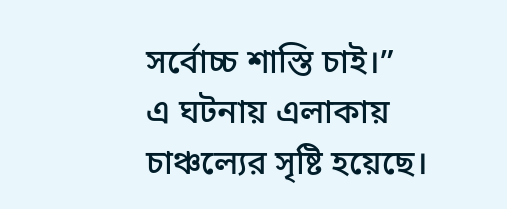সর্বোচ্চ শাস্তি চাই।”
এ ঘটনায় এলাকায় চাঞ্চল্যের সৃষ্টি হয়েছে।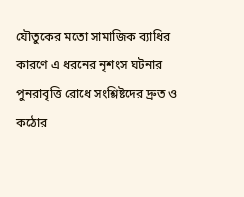যৌতুকের মতো সামাজিক ব্যাধির কারণে এ ধরনের নৃশংস ঘটনার পুনরাবৃত্তি রোধে সংশ্লিষ্টদের দ্রুত ও কঠোর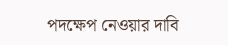পদক্ষেপ নেওয়ার দাবি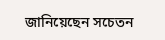জানিয়েছেন সচেতন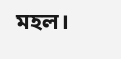মহল।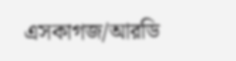এসকাগজ/আরডি